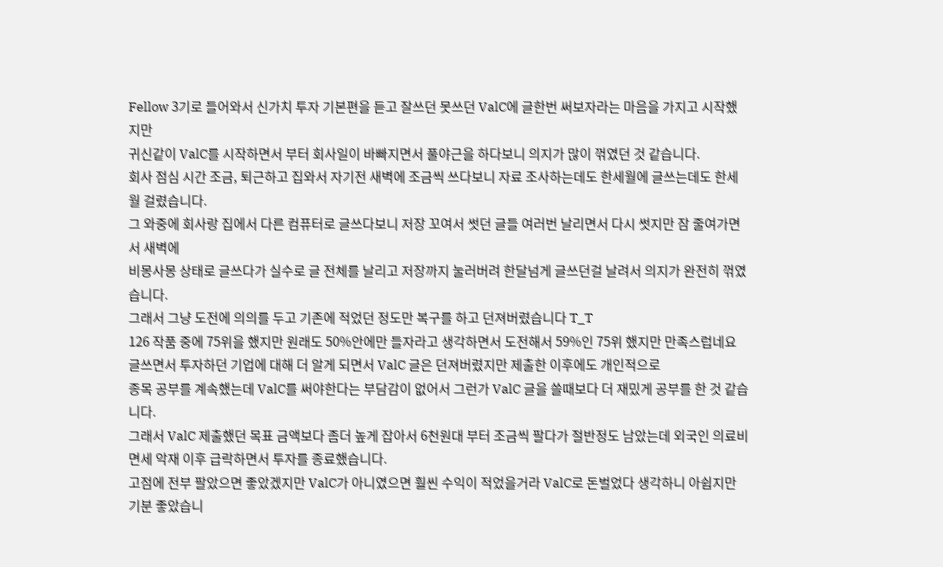Fellow 3기로 들어와서 신가치 투자 기본편을 듣고 잘쓰던 못쓰던 ValC에 글한번 써보자라는 마음을 가지고 시작했지만
귀신같이 ValC를 시작하면서 부터 회사일이 바빠지면서 풀야근을 하다보니 의지가 많이 꺾였던 것 같습니다.
회사 점심 시간 조금, 퇴근하고 집와서 자기전 새벽에 조금씩 쓰다보니 자료 조사하는데도 한세월에 글쓰는데도 한세월 걸렸습니다.
그 와중에 회사랑 집에서 다른 컴퓨터로 글쓰다보니 저장 꼬여서 썻던 글들 여러번 날리면서 다시 썻지만 잠 줄여가면서 새벽에
비몽사몽 상태로 글쓰다가 실수로 글 전체를 날리고 저장까지 눌러버려 한달넘게 글쓰던걸 날려서 의지가 완전히 꺾였습니다.
그래서 그냥 도전에 의의를 두고 기존에 적었던 정도만 복구를 하고 던져버렸습니다 T_T
126 작품 중에 75위을 했지만 원래도 50%안에만 들자라고 생각하면서 도전해서 59%인 75위 했지만 만족스럽네요
글쓰면서 투자하던 기업에 대해 더 알게 되면서 ValC 글은 던져버렸지만 제출한 이후에도 개인적으로
종목 공부를 계속했는데 ValC를 써야한다는 부담감이 없어서 그런가 ValC 글을 쓸때보다 더 재밌게 공부를 한 것 같습니다.
그래서 ValC 제출했던 목표 금액보다 좀더 높게 잡아서 6천원대 부터 조금씩 팔다가 절반정도 남았는데 외국인 의료비 면세 악재 이후 급락하면서 투자를 종료했습니다.
고점에 전부 팔았으면 좋았겠지만 ValC가 아니였으면 훨씬 수익이 적었을거라 ValC로 돈벌었다 생각하니 아쉽지만 기분 좋았습니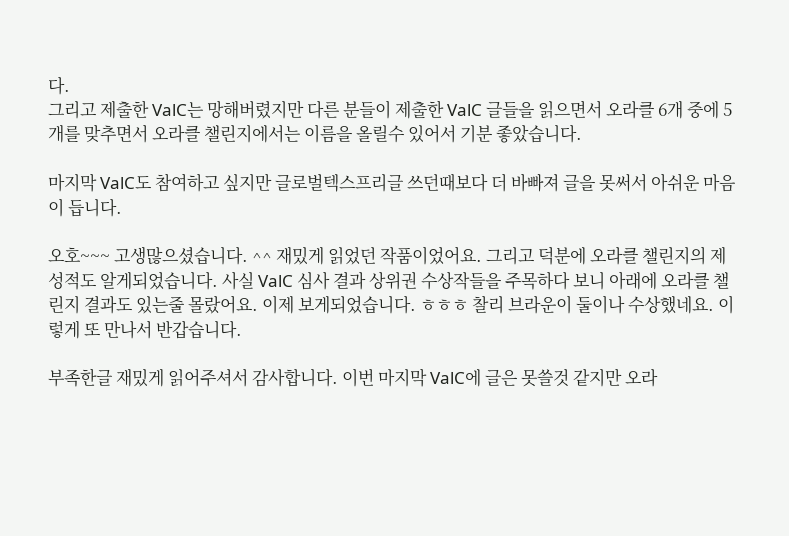다.
그리고 제출한 ValC는 망해버렸지만 다른 분들이 제출한 ValC 글들을 읽으면서 오라클 6개 중에 5개를 맞추면서 오라클 챌린지에서는 이름을 올릴수 있어서 기분 좋았습니다.

마지막 ValC도 참여하고 싶지만 글로벌텍스프리글 쓰던때보다 더 바빠져 글을 못써서 아쉬운 마음이 듭니다.

오호~~~ 고생많으셨습니다. ^^ 재밌게 읽었던 작품이었어요. 그리고 덕분에 오라클 챌린지의 제 성적도 알게되었습니다. 사실 ValC 심사 결과 상위권 수상작들을 주목하다 보니 아래에 오라클 챌린지 결과도 있는줄 몰랐어요. 이제 보게되었습니다. ㅎㅎㅎ 찰리 브라운이 둘이나 수상했네요. 이렇게 또 만나서 반갑습니다.

부족한글 재밌게 읽어주셔서 감사합니다. 이번 마지막 ValC에 글은 못쓸것 같지만 오라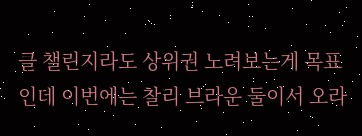클 챌린지라도 상위권 노려보는게 목표인데 이번에는 찰리 브라운 둘이서 오라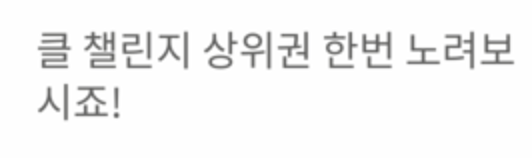클 챌린지 상위권 한번 노려보시죠!